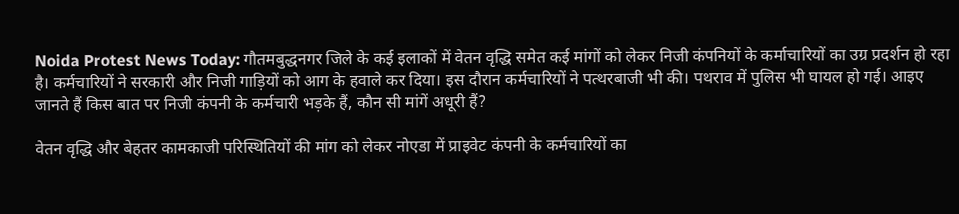Noida Protest News Today: गौतमबुद्धनगर जिले के कई इलाकों में वेतन वृद्धि समेत कई मांगों को लेकर निजी कंपनियों के कर्माचारियों का उग्र प्रदर्शन हो रहा है। कर्मचारियों ने सरकारी और निजी गाड़ियों को आग के हवाले कर दिया। इस दौरान कर्मचारियों ने पत्थरबाजी भी की। पथराव में पुलिस भी घायल हो गई। आइए जानते हैं किस बात पर निजी कंपनी के कर्मचारी भड़के हैं, कौन सी मांगें अधूरी हैं?

वेतन वृद्धि और बेहतर कामकाजी परिस्थितियों की मांग को लेकर नोएडा में प्राइवेट कंपनी के कर्मचारियों का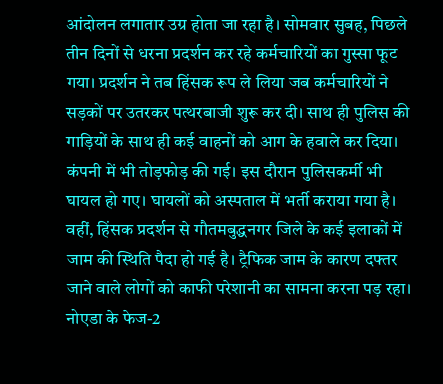आंदोलन लगातार उग्र होता जा रहा है। सोमवार सुबह, पिछले तीन दिनों से धरना प्रदर्शन कर रहे कर्मचारियों का गुस्सा फूट गया। प्रदर्शन ने तब हिंसक रूप ले लिया जब कर्मचारियों ने सड़कों पर उतरकर पत्थरबाजी शुरू कर दी। साथ ही पुलिस की गाड़ियों के साथ ही कई वाहनों को आग के हवाले कर दिया। कंपनी में भी तोड़फोड़ की गई। इस दौरान पुलिसकर्मी भी घायल हो गए। घायलों को अस्पताल में भर्ती कराया गया है। वहीं, हिंसक प्रदर्शन से गौतमबुद्धनगर जिले के कई इलाकों में जाम की स्थिति पैदा हो गई है। ट्रैफिक जाम के कारण दफ्तर जाने वाले लोगों को काफी परेशानी का सामना करना पड़ रहा।
नोएडा के फेज-2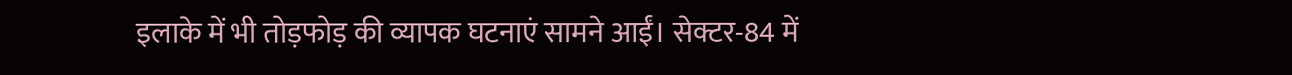इलाके में भी तोड़फोड़ की व्यापक घटनाएं सामने आईं। सेक्टर-84 में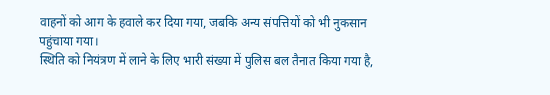वाहनों को आग के हवाले कर दिया गया, जबकि अन्य संपत्तियों को भी नुकसान पहुंचाया गया।
स्थिति को नियंत्रण में लाने के लिए भारी संख्या में पुलिस बल तैनात किया गया है,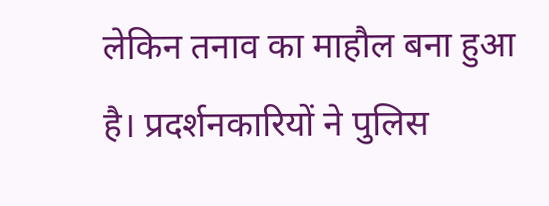लेकिन तनाव का माहौल बना हुआ है। प्रदर्शनकारियों ने पुलिस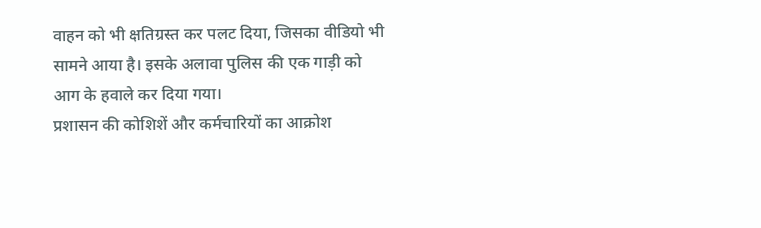वाहन को भी क्षतिग्रस्त कर पलट दिया, जिसका वीडियो भी सामने आया है। इसके अलावा पुलिस की एक गाड़ी को आग के हवाले कर दिया गया।
प्रशासन की कोशिशें और कर्मचारियों का आक्रोश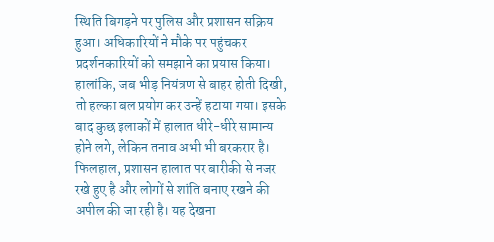स्थिति बिगड़ने पर पुलिस और प्रशासन सक्रिय हुआ। अधिकारियों ने मौके पर पहुंचकर प्रदर्शनकारियों को समझाने का प्रयास किया। हालांकि, जब भीड़ नियंत्रण से बाहर होती दिखी, तो हल्का बल प्रयोग कर उन्हें हटाया गया। इसके बाद कुछ इलाकों में हालात धीरे-धीरे सामान्य होने लगे, लेकिन तनाव अभी भी बरकरार है। फिलहाल, प्रशासन हालात पर बारीकी से नजर रखे हुए है और लोगों से शांति बनाए रखने की अपील की जा रही है। यह देखना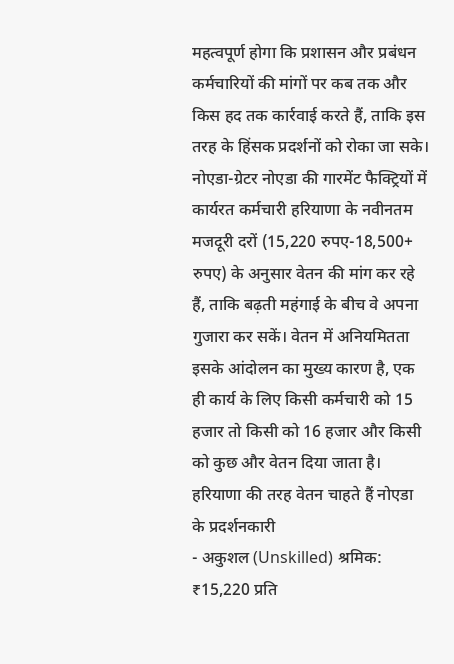महत्वपूर्ण होगा कि प्रशासन और प्रबंधन कर्मचारियों की मांगों पर कब तक और किस हद तक कार्रवाई करते हैं, ताकि इस तरह के हिंसक प्रदर्शनों को रोका जा सके।
नोएडा-ग्रेटर नोएडा की गारमेंट फैक्ट्रियों में कार्यरत कर्मचारी हरियाणा के नवीनतम मजदूरी दरों (15,220 रुपए-18,500+ रुपए) के अनुसार वेतन की मांग कर रहे हैं, ताकि बढ़ती महंगाई के बीच वे अपना गुजारा कर सकें। वेतन में अनियमितता इसके आंदोलन का मुख्य कारण है, एक ही कार्य के लिए किसी कर्मचारी को 15 हजार तो किसी को 16 हजार और किसी को कुछ और वेतन दिया जाता है।
हरियाणा की तरह वेतन चाहते हैं नोएडा के प्रदर्शनकारी
- अकुशल (Unskilled) श्रमिक: ₹15,220 प्रति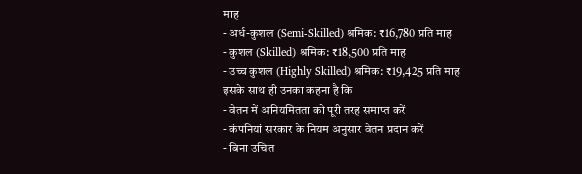माह
- अर्ध-कुशल (Semi-Skilled) श्रमिक: ₹16,780 प्रति माह
- कुशल (Skilled) श्रमिक: ₹18,500 प्रति माह
- उच्च कुशल (Highly Skilled) श्रमिक: ₹19,425 प्रति माह
इसके साथ ही उनका कहना है कि
- वेतन में अनियमितता को पूरी तरह समाप्त करें
- कंपनियां सरकार के नियम अनुसार वेतन प्रदान करें
- बिना उचित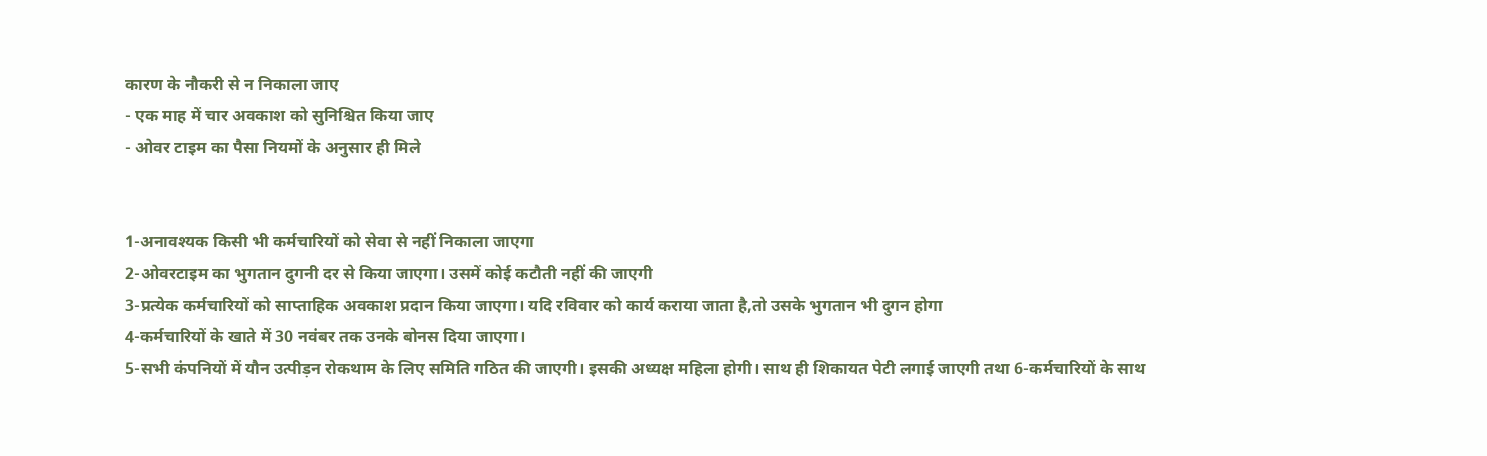कारण के नौकरी से न निकाला जाए
- एक माह में चार अवकाश को सुनिश्चित किया जाए
- ओवर टाइम का पैसा नियमों के अनुसार ही मिले


1-अनावश्यक किसी भी कर्मचारियों को सेवा से नहीं निकाला जाएगा
2-ओवरटाइम का भुगतान दुगनी दर से किया जाएगा। उसमें कोई कटौती नहीं की जाएगी
3-प्रत्येक कर्मचारियों को साप्ताहिक अवकाश प्रदान किया जाएगा। यदि रविवार को कार्य कराया जाता है,तो उसके भुगतान भी दुगन होगा
4-कर्मचारियों के खाते में 30 नवंबर तक उनके बोनस दिया जाएगा।
5-सभी कंपनियों में यौन उत्पीड़न रोकथाम के लिए समिति गठित की जाएगी। इसकी अध्यक्ष महिला होगी। साथ ही शिकायत पेटी लगाई जाएगी तथा 6-कर्मचारियों के साथ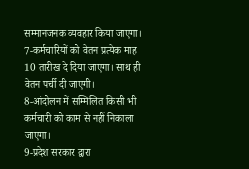सम्मानजनक व्यवहार किया जाएगा।
7-कर्मचारियों को वेतन प्रत्येक माह 10 तारीख दे दिया जाएगा। साथ ही वेतन पर्ची दी जाएगी।
8-आंदोलन में सम्मिलित किसी भी कर्मचारी को काम से नहीं निकाला जाएगा।
9-प्रदेश सरकार द्वारा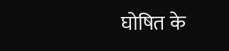घोषित के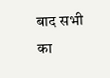बाद सभी का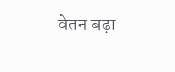वेतन बढ़ा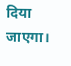दिया जाएगा।